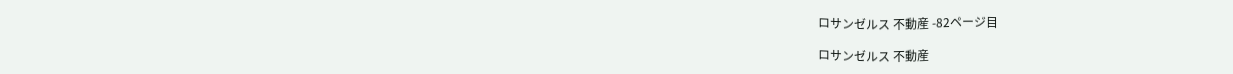ロサンゼルス 不動産 -82ページ目

ロサンゼルス 不動産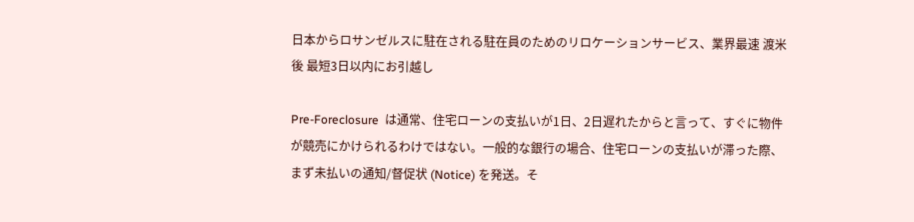日本からロサンゼルスに駐在される駐在員のためのリロケーションサービス、業界最速 渡米後 最短3日以内にお引越し

Pre-Foreclosure  は通常、住宅ローンの支払いが1日、2日遅れたからと言って、すぐに物件が競売にかけられるわけではない。一般的な銀行の場合、住宅ローンの支払いが滞った際、まず未払いの通知/督促状 (Notice) を発送。そ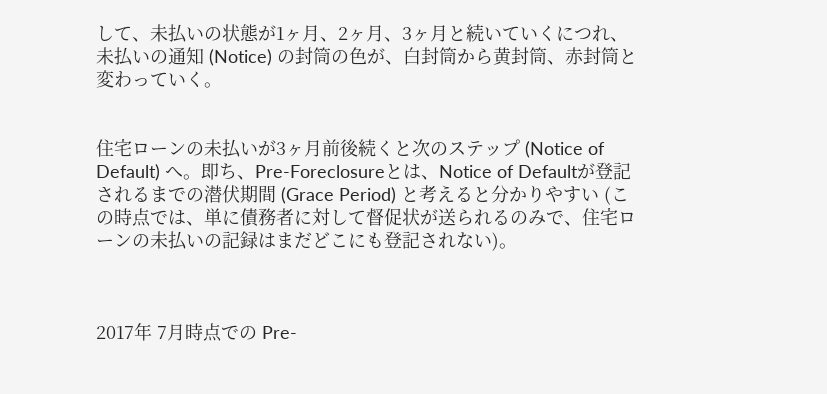して、未払いの状態が1ヶ月、2ヶ月、3ヶ月と続いていくにつれ、未払いの通知 (Notice) の封筒の色が、白封筒から黄封筒、赤封筒と変わっていく。


住宅ローンの未払いが3ヶ月前後続くと次のステップ (Notice of Default) へ。即ち、Pre-Foreclosureとは、Notice of Defaultが登記されるまでの潜伏期間 (Grace Period) と考えると分かりやすい (この時点では、単に債務者に対して督促状が送られるのみで、住宅ローンの未払いの記録はまだどこにも登記されない)。



2017年 7月時点での Pre-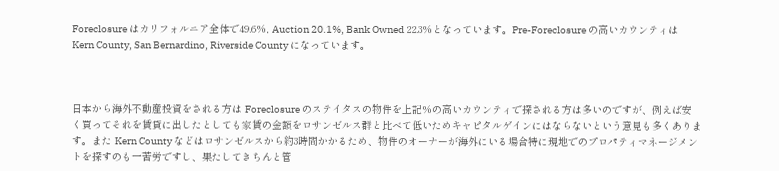Foreclosure はカリフォルニア全体で49.6%, Auction 20.1%, Bank Owned 22.3%となっています。Pre-Foreclosure の高いカウンティは Kern County, San Bernardino, Riverside County になっています。



日本から海外不動産投資をされる方は Foreclosure のステイタスの物件を上記%の高いカウンティで探される方は多いのですが、例えば安く買ってそれを賃貸に出したとしても家賃の金額をロサンゼルス群と比べて低いためキャピタルゲインにはならないという意見も多くあります。また Kern County などはロサンゼルスから約3時間かかるため、物件のオーナーが海外にいる場合特に現地でのプロパティマネージメントを探すのも一苦労ですし、果たしてきちんと管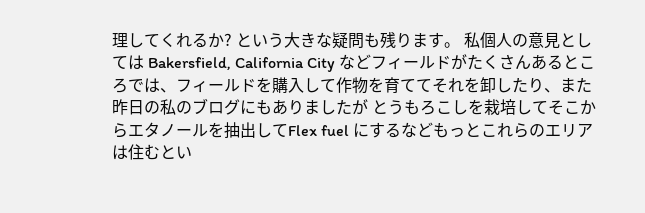理してくれるか? という大きな疑問も残ります。 私個人の意見としては Bakersfield, California City などフィールドがたくさんあるところでは、フィールドを購入して作物を育ててそれを卸したり、また昨日の私のブログにもありましたが とうもろこしを栽培してそこからエタノールを抽出してFlex fuel にするなどもっとこれらのエリアは住むとい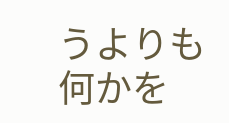うよりも何かを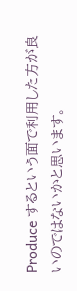Produce するという面で利用した方が良いのではないかと思います。